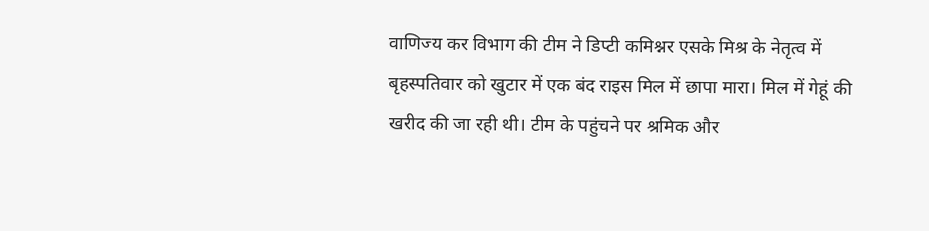वाणिज्य कर विभाग की टीम ने डिप्टी कमिश्नर एसके मिश्र के नेतृत्व में बृहस्पतिवार को खुटार में एक बंद राइस मिल में छापा मारा। मिल में गेहूं की खरीद की जा रही थी। टीम के पहुंचने पर श्रमिक और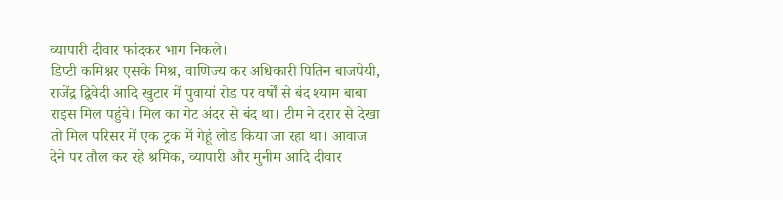व्यापारी दीवार फांदकर भाग निकले।
डिप्टी कमिश्नर एसके मिश्र, वाणिज्य कर अधिकारी पितिन बाजपेयी, राजेंद्र द्विवेदी आदि खुटार में पुवायां रोड पर वर्षों से बंद श्याम बाबा राइस मिल पहुंचे। मिल का गेट अंदर से बंद था। टीम ने दरार से देखा तो मिल परिसर में एक ट्रक में गेहूं लोड किया जा रहा था। आवाज देने पर तौल कर रहे श्रमिक, व्यापारी और मुनीम आदि दीवार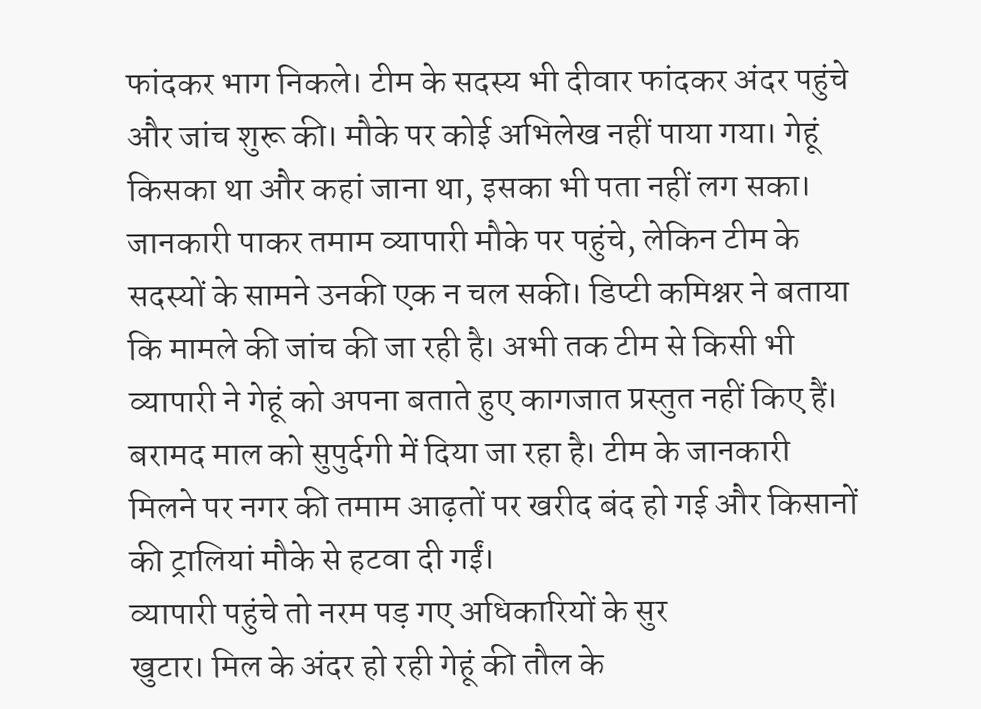फांदकर भाग निकले। टीम के सदस्य भी दीवार फांदकर अंदर पहुंचे और जांच शुरू की। मौके पर कोई अभिलेख नहीं पाया गया। गेहूं किसका था और कहां जाना था, इसका भी पता नहीं लग सका।
जानकारी पाकर तमाम व्यापारी मौके पर पहुंचे, लेकिन टीम के सदस्यों के सामने उनकी एक न चल सकी। डिप्टी कमिश्नर ने बताया कि मामले की जांच की जा रही है। अभी तक टीम से किसी भी व्यापारी ने गेहूं को अपना बताते हुए कागजात प्रस्तुत नहीं किए हैं। बरामद माल को सुपुर्दगी में दिया जा रहा है। टीम के जानकारी मिलने पर नगर की तमाम आढ़तों पर खरीद बंद हो गई और किसानों की ट्रालियां मौके से हटवा दी गईं।
व्यापारी पहुंचे तो नरम पड़ गए अधिकारियों के सुर
खुटार। मिल के अंदर हो रही गेहूं की तौल के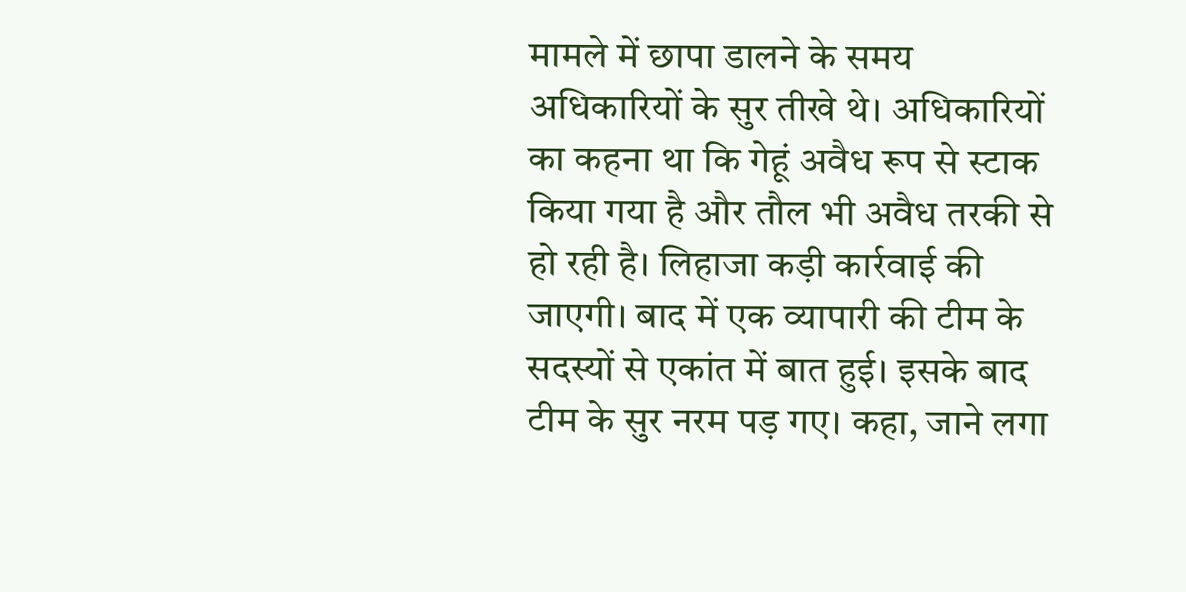मामले में छापा डालने के समय अधिकारियों के सुर तीखे थे। अधिकारियों का कहना था कि गेहूं अवैध रूप से स्टाक किया गया है और तौल भी अवैध तरकी से हो रही है। लिहाजा कड़ी कार्रवाई की जाएगी। बाद में एक व्यापारी की टीम के सदस्यों से एकांत में बात हुई। इसके बाद टीम के सुर नरम पड़ गए। कहा, जाने लगा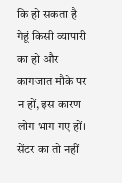कि हो सकता है गेहूं किसी व्यापारी का हो और कागजात मौके पर न हों, इस कारण लोग भाग गए हों।
सेंटर का तो नहीं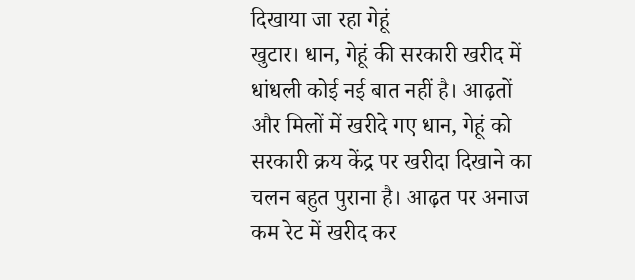दिखाया जा रहा गेहूं
खुटार। धान, गेहूं की सरकारी खरीद में धांधली कोई नई बात नहीं है। आढ़तों और मिलों में खरीदे गए धान, गेहूं को सरकारी क्रय केंद्र पर खरीदा दिखाने का चलन बहुत पुराना है। आढ़त पर अनाज कम रेट में खरीद कर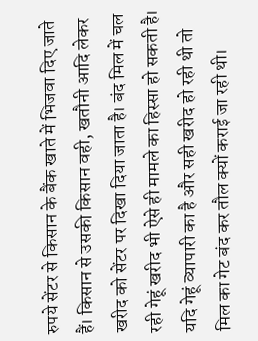रुपये सेंटर से किसान के बैंक खाते में भिजवा दिए जाते हैं। किसान से उसकी किसान वही, खतौनी आदि लेकर खरीद को सेंटर पर दिखा दिया जाता है। बंद मिल में चल रही गेहूं खरीद भी ऐसे ही मामले का हिस्सा हो सकती है। यदि गेहूं व्यापारी का है और सही खरीद हो रही थी तो मिल का गेट बंद कर तौल क्यों कराई जा रही थी।